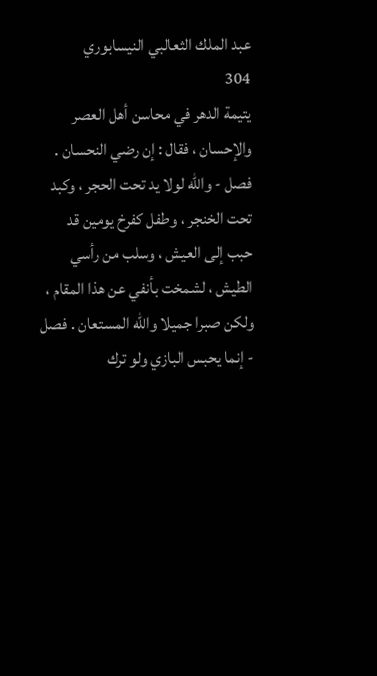عبد الملك الثعالبي النيسابوري
304
يتيمة الدهر في محاسن أهل العصر
والإحسان ، فقال : إن رضي النحسان . فصل - واللّه لولا يد تحت الحجر ، وكبد تحت الخنجر ، وطفل كفرخ يومين قد حبب إلى العيش ، وسلب من رأسي الطيش ، لشمخت بأنفي عن هذا المقام ، ولكن صبرا جميلا واللّه المستعان . فصل - إنما يحبس البازي ولو ترك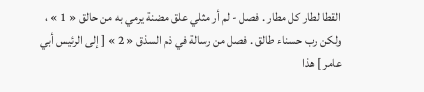القطا لطار كل مطار . فصل - لم أر مثلي علق مضنة يرمي به من حالق « 1 » ، ولكن رب حسناء طالق . فصل من رسالة في ذم السذق « 2 » [ إلى الرئيس أبي عامر ] هذا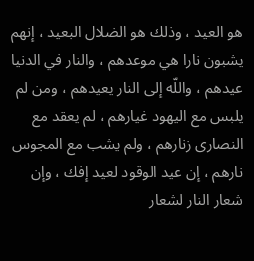هو العيد ، وذلك هو الضلال البعيد ، إنهم يشبون نارا هي موعدهم ، والنار في الدنيا عيدهم ، واللّه إلى النار يعيدهم ، ومن لم يلبس مع اليهود غيارهم ، لم يعقد مع النصارى زنارهم ، ولم يشب مع المجوس نارهم ، إن عيد الوقود لعيد إفك ، وإن شعار النار لشعار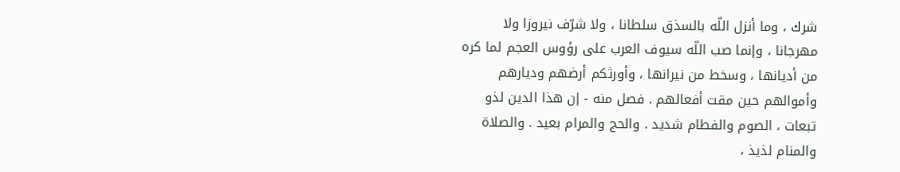شرك ، وما أنزل اللّه بالسذق سلطانا ، ولا شرّف نيروزا ولا مهرجانا ، وإنما صب اللّه سيوف العرب على رؤوس العجم لما كره من أديانها ، وسخط من نيرانها ، وأورثكم أرضهم وديارهم وأموالهم حين مقت أفعالهم . فصل منه - إن هذا الدين لذو تبعات ، الصوم والفطام شديد . والحج والمرام بعيد . والصلاة والمنام لذيذ ،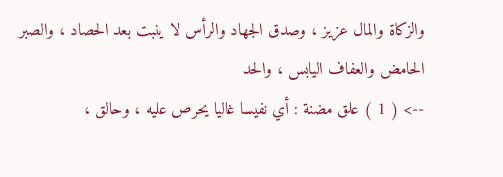والزكاة والمال عزيز ، وصدق الجهاد والرأس لا ينبت بعد الحصاد ، والصبر الحامض والعفاف اليابس ، والحد
--> ( 1 ) علق مضنة : أي نفيسا غاليا يحرص عليه ، وحالق ،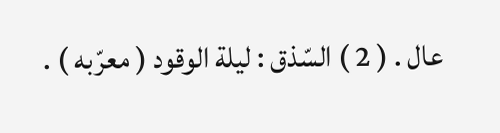عال . ( 2 ) السّذق : ليلة الوقود ( معرّبه ) .